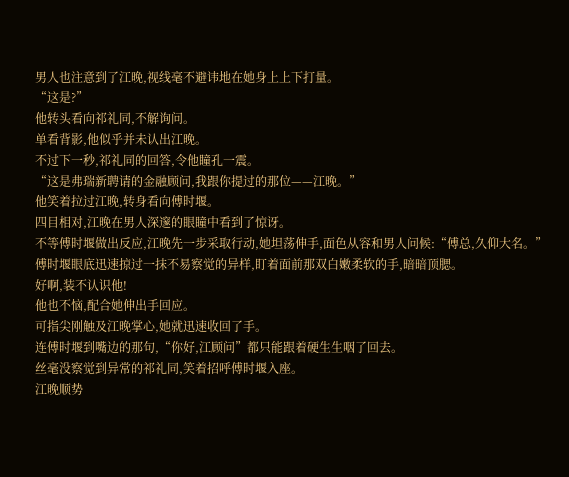男人也注意到了江晚,视线毫不避讳地在她身上上下打量。
“这是?”
他转头看向祁礼同,不解询问。
单看背影,他似乎并未认出江晚。
不过下一秒,祁礼同的回答,令他瞳孔一震。
“这是弗瑞新聘请的金融顾问,我跟你提过的那位——江晚。”
他笑着拉过江晚,转身看向傅时堰。
四目相对,江晚在男人深邃的眼瞳中看到了惊讶。
不等傅时堰做出反应,江晚先一步采取行动,她坦荡伸手,面色从容和男人问候:“傅总,久仰大名。”
傅时堰眼底迅速掠过一抹不易察觉的异样,盯着面前那双白嫩柔软的手,暗暗顶腮。
好啊,装不认识他!
他也不恼,配合她伸出手回应。
可指尖刚触及江晚掌心,她就迅速收回了手。
连傅时堰到嘴边的那句,“你好,江顾问”都只能跟着硬生生咽了回去。
丝毫没察觉到异常的祁礼同,笑着招呼傅时堰入座。
江晚顺势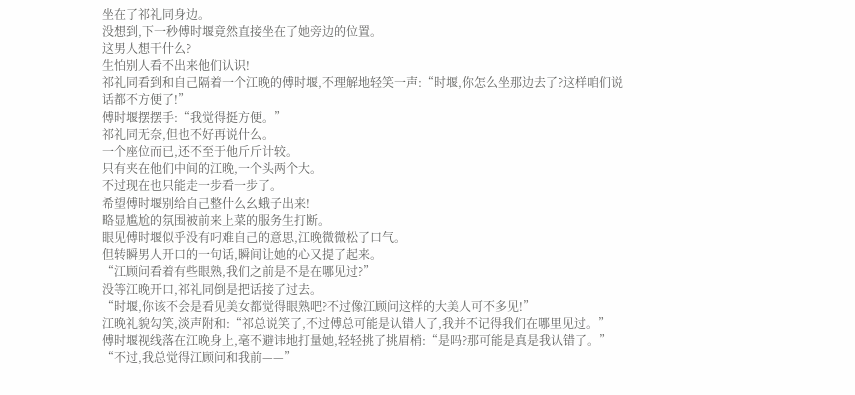坐在了祁礼同身边。
没想到,下一秒傅时堰竟然直接坐在了她旁边的位置。
这男人想干什么?
生怕别人看不出来他们认识!
祁礼同看到和自己隔着一个江晚的傅时堰,不理解地轻笑一声:“时堰,你怎么坐那边去了?这样咱们说话都不方便了!”
傅时堰摆摆手:“我觉得挺方便。”
祁礼同无奈,但也不好再说什么。
一个座位而已,还不至于他斤斤计较。
只有夹在他们中间的江晚,一个头两个大。
不过现在也只能走一步看一步了。
希望傅时堰别给自己整什么幺蛾子出来!
略显尴尬的氛围被前来上菜的服务生打断。
眼见傅时堰似乎没有叼难自己的意思,江晚微微松了口气。
但转瞬男人开口的一句话,瞬间让她的心又提了起来。
“江顾问看着有些眼熟,我们之前是不是在哪见过?”
没等江晚开口,祁礼同倒是把话接了过去。
“时堰,你该不会是看见美女都觉得眼熟吧?不过像江顾问这样的大美人可不多见!”
江晚礼貌勾笑,淡声附和:“祁总说笑了,不过傅总可能是认错人了,我并不记得我们在哪里见过。”
傅时堰视线落在江晚身上,毫不避讳地打量她,轻轻挑了挑眉梢:“是吗?那可能是真是我认错了。”
“不过,我总觉得江顾问和我前——”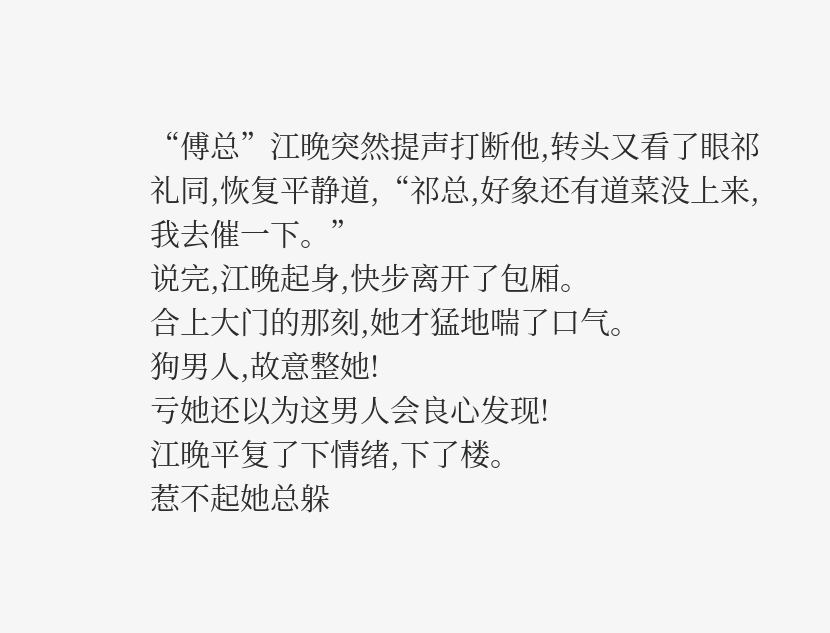“傅总”江晚突然提声打断他,转头又看了眼祁礼同,恢复平静道,“祁总,好象还有道菜没上来,我去催一下。”
说完,江晚起身,快步离开了包厢。
合上大门的那刻,她才猛地喘了口气。
狗男人,故意整她!
亏她还以为这男人会良心发现!
江晚平复了下情绪,下了楼。
惹不起她总躲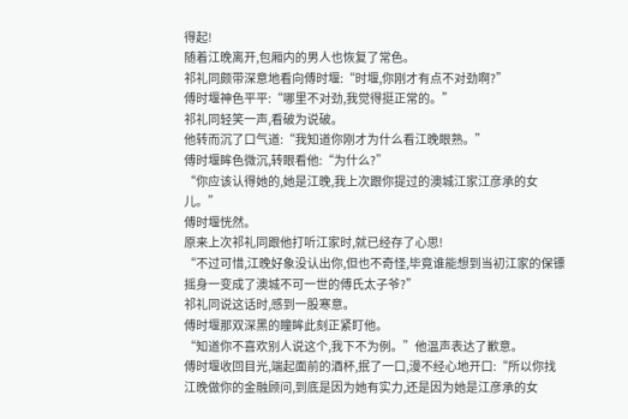得起!
随着江晚离开,包厢内的男人也恢复了常色。
祁礼同颇带深意地看向傅时堰:“时堰,你刚才有点不对劲啊?”
傅时堰神色平平:“哪里不对劲,我觉得挺正常的。”
祁礼同轻笑一声,看破为说破。
他转而沉了口气道:“我知道你刚才为什么看江晚眼熟。”
傅时堰眸色微沉,转眼看他:“为什么?”
“你应该认得她的,她是江晚,我上次跟你提过的澳城江家江彦承的女儿。”
傅时堰恍然。
原来上次祁礼同跟他打听江家时,就已经存了心思!
“不过可惜,江晚好象没认出你,但也不奇怪,毕竟谁能想到当初江家的保镖摇身一变成了澳城不可一世的傅氏太子爷?”
祁礼同说这话时,感到一股寒意。
傅时堰那双深黑的瞳眸此刻正紧盯他。
“知道你不喜欢别人说这个,我下不为例。”他温声表达了歉意。
傅时堰收回目光,端起面前的酒杯,抿了一口,漫不经心地开口:“所以你找江晚做你的金融顾问,到底是因为她有实力,还是因为她是江彦承的女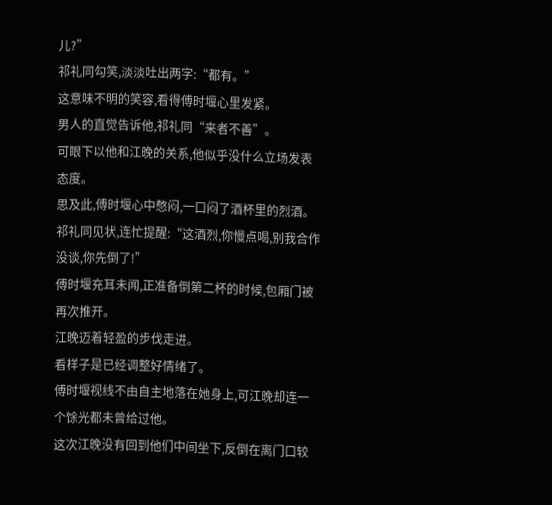儿?”
祁礼同勾笑,淡淡吐出两字:“都有。”
这意味不明的笑容,看得傅时堰心里发紧。
男人的直觉告诉他,祁礼同“来者不善”。
可眼下以他和江晚的关系,他似乎没什么立场发表态度。
思及此,傅时堰心中憋闷,一口闷了酒杯里的烈酒。
祁礼同见状,连忙提醒:“这酒烈,你慢点喝,别我合作没谈,你先倒了!”
傅时堰充耳未闻,正准备倒第二杯的时候,包厢门被再次推开。
江晚迈着轻盈的步伐走进。
看样子是已经调整好情绪了。
傅时堰视线不由自主地落在她身上,可江晚却连一个馀光都未曾给过他。
这次江晚没有回到他们中间坐下,反倒在离门口较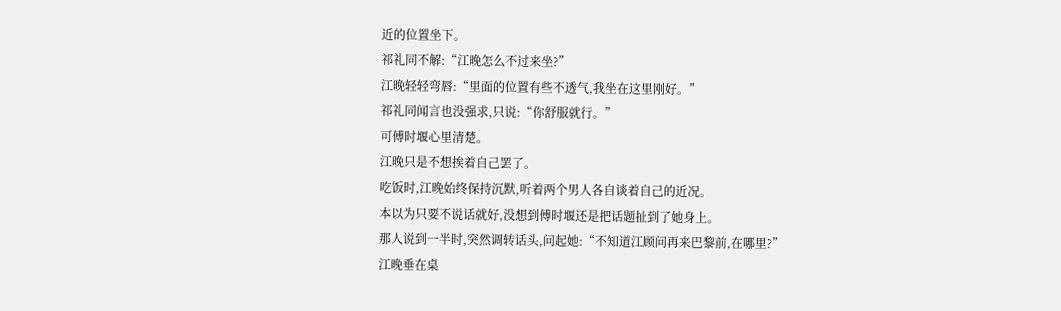近的位置坐下。
祁礼同不解:“江晚怎么不过来坐?”
江晚轻轻弯唇:“里面的位置有些不透气,我坐在这里刚好。”
祁礼同闻言也没强求,只说:“你舒服就行。”
可傅时堰心里清楚。
江晚只是不想挨着自己罢了。
吃饭时,江晚始终保持沉默,听着两个男人各自谈着自己的近况。
本以为只要不说话就好,没想到傅时堰还是把话题扯到了她身上。
那人说到一半时,突然调转话头,问起她:“不知道江顾问再来巴黎前,在哪里?”
江晚垂在桌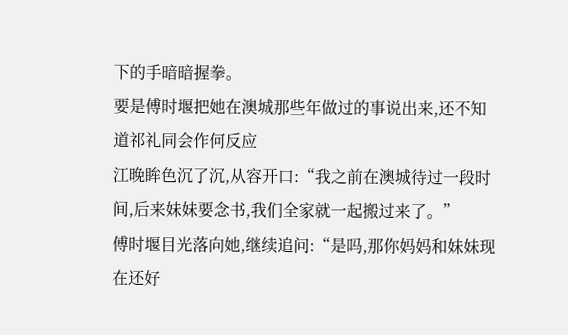下的手暗暗握拳。
要是傅时堰把她在澳城那些年做过的事说出来,还不知道祁礼同会作何反应
江晚眸色沉了沉,从容开口:“我之前在澳城待过一段时间,后来妹妹要念书,我们全家就一起搬过来了。”
傅时堰目光落向她,继续追问:“是吗,那你妈妈和妹妹现在还好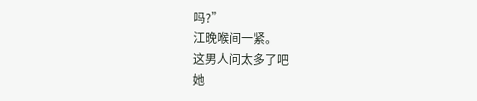吗?”
江晚喉间一紧。
这男人问太多了吧
她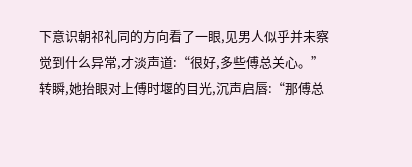下意识朝祁礼同的方向看了一眼,见男人似乎并未察觉到什么异常,才淡声道:“很好,多些傅总关心。”
转瞬,她抬眼对上傅时堰的目光,沉声启唇:“那傅总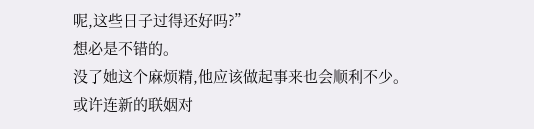呢,这些日子过得还好吗?”
想必是不错的。
没了她这个麻烦精,他应该做起事来也会顺利不少。
或许连新的联姻对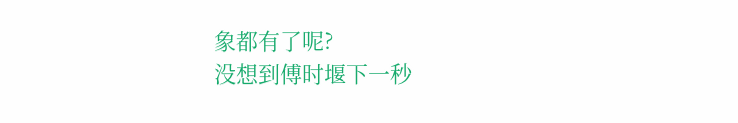象都有了呢?
没想到傅时堰下一秒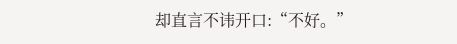却直言不讳开口:“不好。”